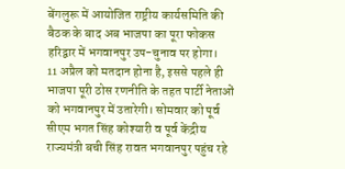बेंगलुरू में आयोजित राष्ट्रीय कार्यसमिति की बैठक के बाद अब भाजपा का पूरा फोकस हरिद्वार में भगवानपुर उप-चुनाव पर होगा।
11 अप्रैल को मतदान होना है, इससे पहले ही भाजपा पूरी ठोस रणनीति के तहत पार्टी नेताओं को भगवानपुर में उतारेगी। सोमवार को पूर्व सीएम भगत सिंह कोश्यारी व पूर्व केंद्रीय राज्यमंत्री बची सिंह रावत भगवानपुर पहुंच रहे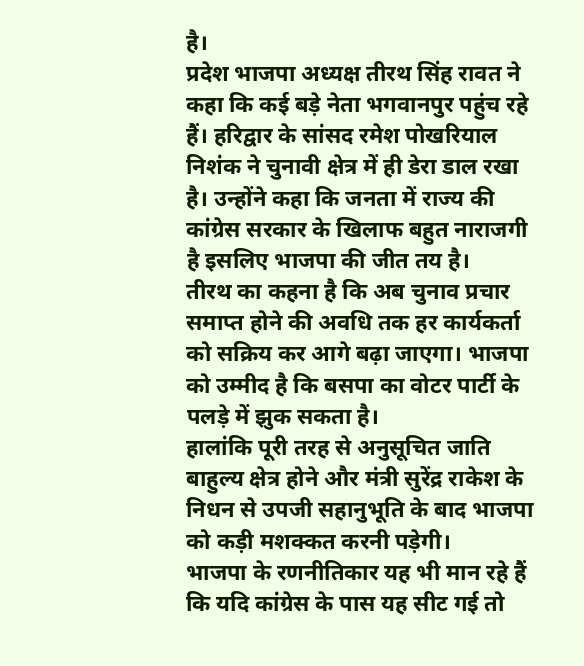है।
प्रदेश भाजपा अध्यक्ष तीरथ सिंह रावत ने कहा कि कई बड़े नेता भगवानपुर पहुंच रहे हैं। हरिद्वार के सांसद रमेश पोखरियाल निशंक ने चुनावी क्षेत्र में ही डेरा डाल रखा है। उन्होंने कहा कि जनता में राज्य की कांग्रेस सरकार के खिलाफ बहुत नाराजगी है इसलिए भाजपा की जीत तय है।
तीरथ का कहना है कि अब चुनाव प्रचार समाप्त होने की अवधि तक हर कार्यकर्ता को सक्रिय कर आगे बढ़ा जाएगा। भाजपा को उम्मीद है कि बसपा का वोटर पार्टी के पलड़े में झुक सकता है।
हालांकि पूरी तरह से अनुसूचित जाति बाहुल्य क्षेत्र होने और मंत्री सुरेंद्र राकेश के निधन से उपजी सहानुभूति के बाद भाजपा को कड़ी मशक्कत करनी पड़ेगी।
भाजपा के रणनीतिकार यह भी मान रहे हैं कि यदि कांग्रेस के पास यह सीट गई तो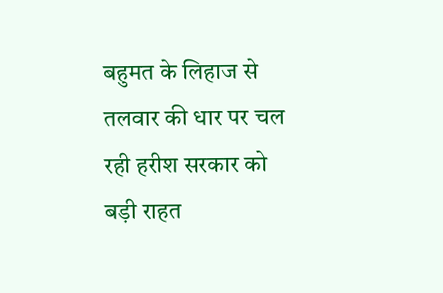बहुमत के लिहाज से तलवार की धार पर चल रही हरीश सरकार को बड़ी राहत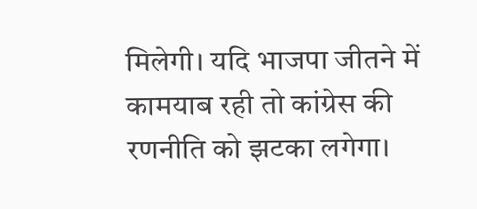मिलेगी। यदि भाजपा जीतने में कामयाब रही तो कांग्रेस की रणनीति को झटका लगेगा।